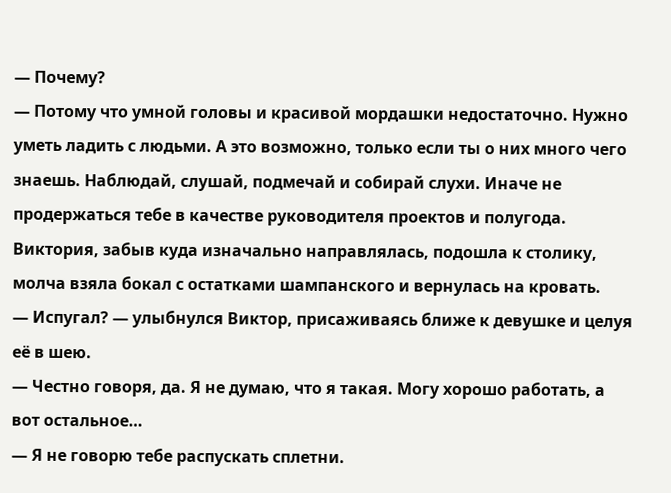— Почему?
— Потому что умной головы и красивой мордашки недостаточно. Нужно уметь ладить с людьми. А это возможно, только если ты о них много чего знаешь. Наблюдай, слушай, подмечай и собирай слухи. Иначе не продержаться тебе в качестве руководителя проектов и полугода.
Виктория, забыв куда изначально направлялась, подошла к столику, молча взяла бокал с остатками шампанского и вернулась на кровать.
— Испугал? — улыбнулся Виктор, присаживаясь ближе к девушке и целуя её в шею.
— Честно говоря, да. Я не думаю, что я такая. Могу хорошо работать, а вот остальное…
— Я не говорю тебе распускать сплетни.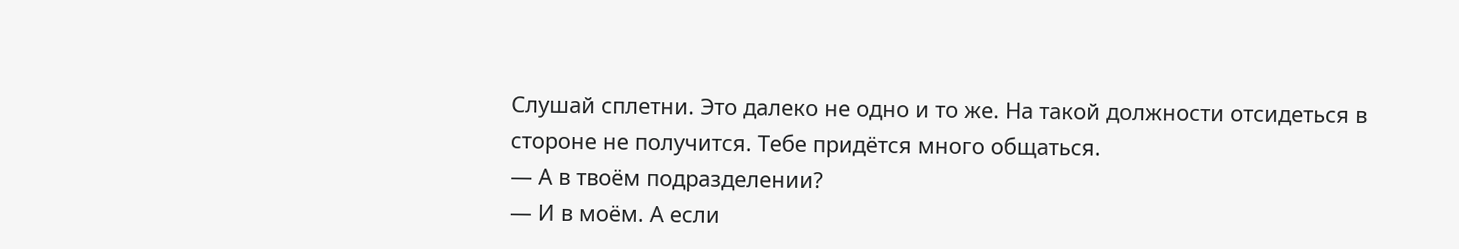Слушай сплетни. Это далеко не одно и то же. На такой должности отсидеться в стороне не получится. Тебе придётся много общаться.
— А в твоём подразделении?
— И в моём. А если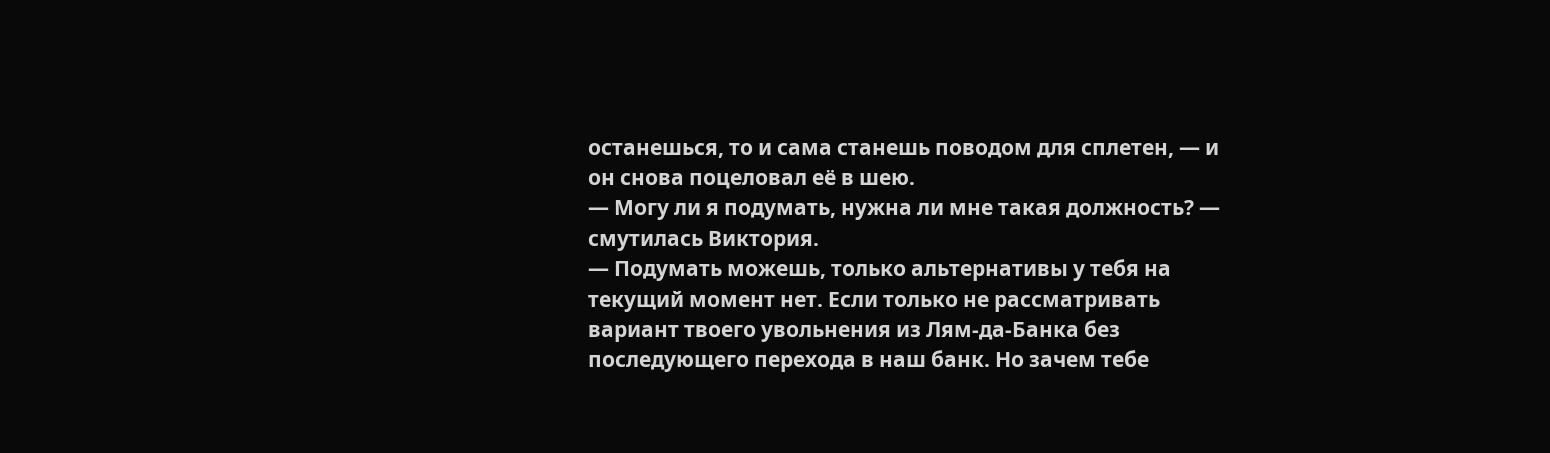останешься, то и сама станешь поводом для сплетен, — и он снова поцеловал её в шею.
— Могу ли я подумать, нужна ли мне такая должность? — смутилась Виктория.
— Подумать можешь, только альтернативы у тебя на текущий момент нет. Если только не рассматривать вариант твоего увольнения из Лям-да-Банка без последующего перехода в наш банк. Но зачем тебе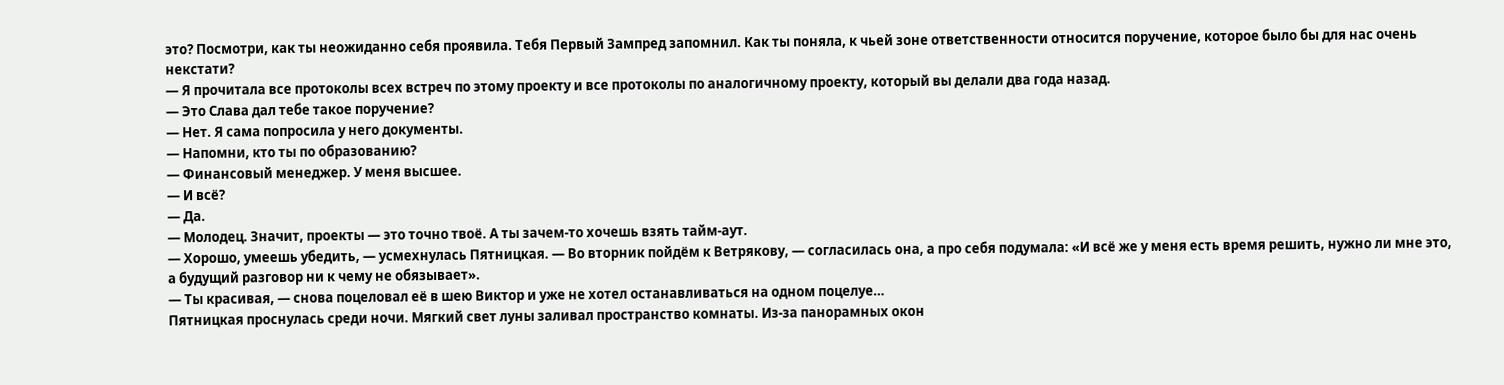это? Посмотри, как ты неожиданно себя проявила. Тебя Первый Зампред запомнил. Как ты поняла, к чьей зоне ответственности относится поручение, которое было бы для нас очень некстати?
— Я прочитала все протоколы всех встреч по этому проекту и все протоколы по аналогичному проекту, который вы делали два года назад.
— Это Слава дал тебе такое поручение?
— Нет. Я сама попросила у него документы.
— Напомни, кто ты по образованию?
— Финансовый менеджер. У меня высшее.
— И всё?
— Да.
— Молодец. Значит, проекты — это точно твоё. А ты зачем-то хочешь взять тайм-аут.
— Хорошо, умеешь убедить, — усмехнулась Пятницкая. — Во вторник пойдём к Ветрякову, — согласилась она, а про себя подумала: «И всё же у меня есть время решить, нужно ли мне это, а будущий разговор ни к чему не обязывает».
— Ты красивая, — снова поцеловал её в шею Виктор и уже не хотел останавливаться на одном поцелуе…
Пятницкая проснулась среди ночи. Мягкий свет луны заливал пространство комнаты. Из-за панорамных окон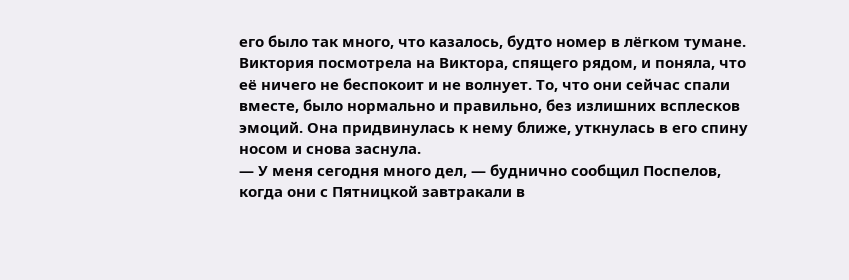его было так много, что казалось, будто номер в лёгком тумане.
Виктория посмотрела на Виктора, спящего рядом, и поняла, что её ничего не беспокоит и не волнует. То, что они сейчас спали вместе, было нормально и правильно, без излишних всплесков эмоций. Она придвинулась к нему ближе, уткнулась в его спину носом и снова заснула.
— У меня сегодня много дел, — буднично сообщил Поспелов, когда они с Пятницкой завтракали в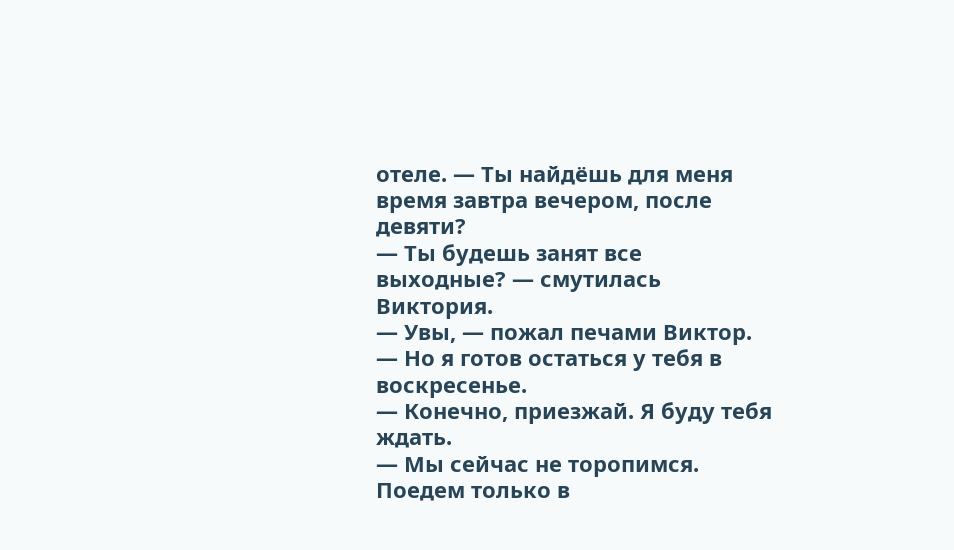отеле. — Ты найдёшь для меня время завтра вечером, после девяти?
— Ты будешь занят все выходные? — смутилась Виктория.
— Увы, — пожал печами Виктор. — Но я готов остаться у тебя в воскресенье.
— Конечно, приезжай. Я буду тебя ждать.
— Мы сейчас не торопимся. Поедем только в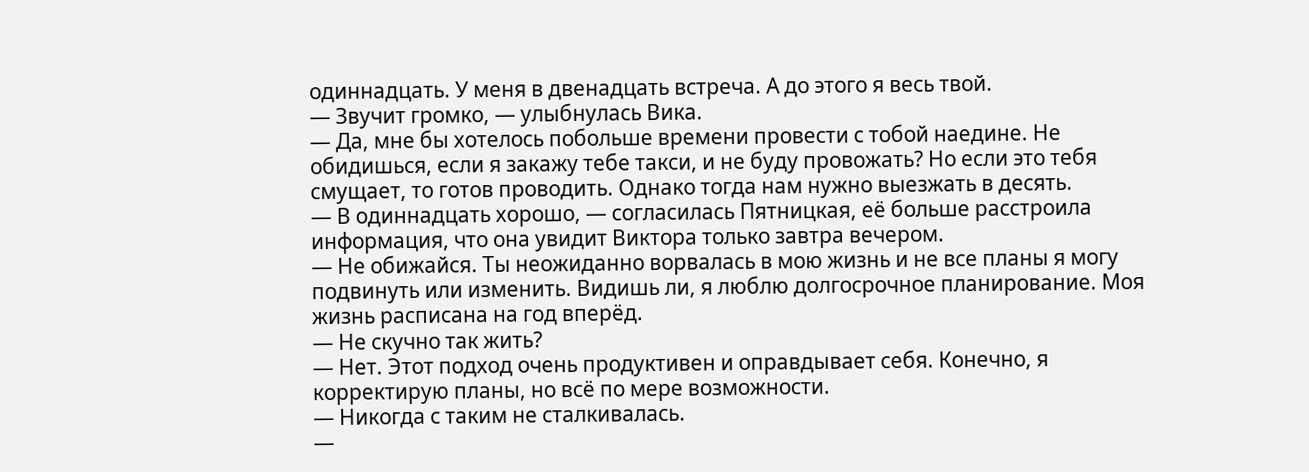одиннадцать. У меня в двенадцать встреча. А до этого я весь твой.
— Звучит громко, — улыбнулась Вика.
— Да, мне бы хотелось побольше времени провести с тобой наедине. Не обидишься, если я закажу тебе такси, и не буду провожать? Но если это тебя смущает, то готов проводить. Однако тогда нам нужно выезжать в десять.
— В одиннадцать хорошо, — согласилась Пятницкая, её больше расстроила информация, что она увидит Виктора только завтра вечером.
— Не обижайся. Ты неожиданно ворвалась в мою жизнь и не все планы я могу подвинуть или изменить. Видишь ли, я люблю долгосрочное планирование. Моя жизнь расписана на год вперёд.
— Не скучно так жить?
— Нет. Этот подход очень продуктивен и оправдывает себя. Конечно, я корректирую планы, но всё по мере возможности.
— Никогда с таким не сталкивалась.
—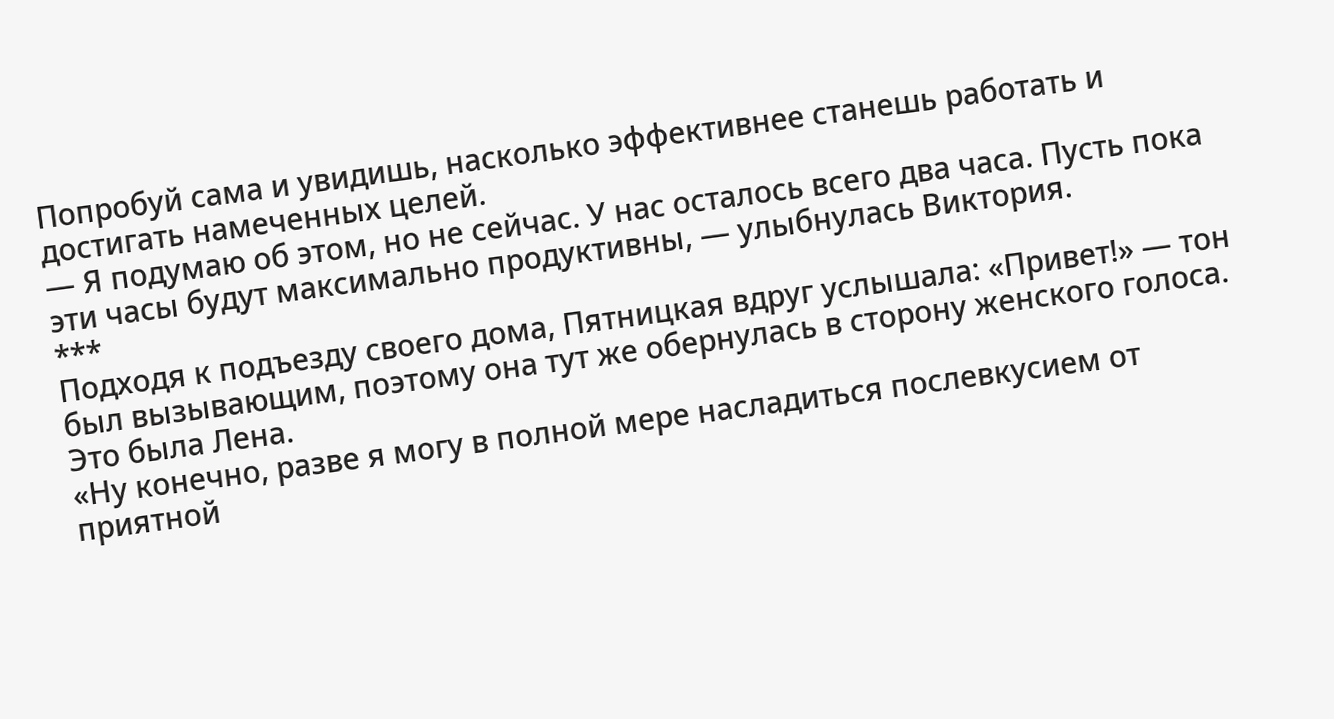Попробуй сама и увидишь, насколько эффективнее станешь работать и достигать намеченных целей.
— Я подумаю об этом, но не сейчас. У нас осталось всего два часа. Пусть пока эти часы будут максимально продуктивны, — улыбнулась Виктория.
***
Подходя к подъезду своего дома, Пятницкая вдруг услышала: «Привет!» — тон был вызывающим, поэтому она тут же обернулась в сторону женского голоса.
Это была Лена.
«Ну конечно, разве я могу в полной мере насладиться послевкусием от приятной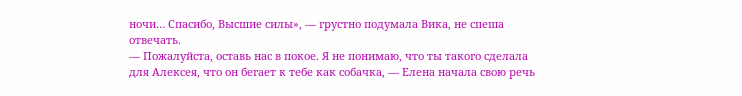ночи… Спасибо, Высшие силы», — грустно подумала Вика, не спеша отвечать.
— Пожалуйста, оставь нас в покое. Я не понимаю, что ты такого сделала для Алексея, что он бегает к тебе как собачка, — Елена начала свою речь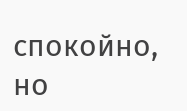спокойно, но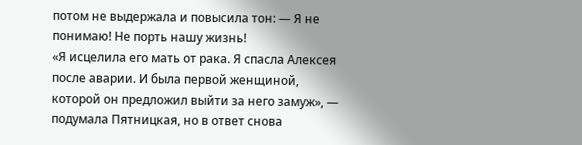потом не выдержала и повысила тон: — Я не понимаю! Не порть нашу жизнь!
«Я исцелила его мать от рака. Я спасла Алексея после аварии. И была первой женщиной, которой он предложил выйти за него замуж», — подумала Пятницкая, но в ответ снова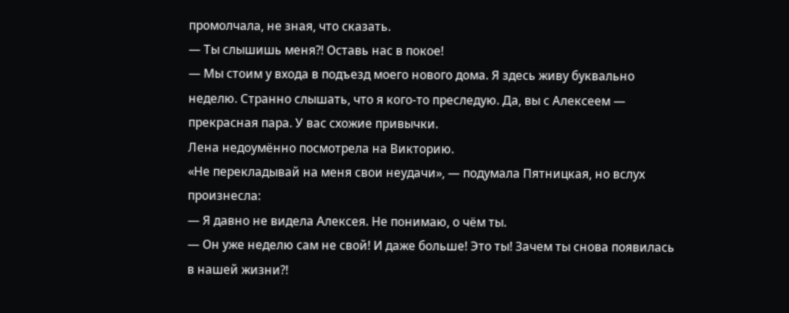промолчала, не зная, что сказать.
— Ты слышишь меня?! Оставь нас в покое!
— Мы стоим у входа в подъезд моего нового дома. Я здесь живу буквально неделю. Странно слышать, что я кого-то преследую. Да, вы с Алексеем — прекрасная пара. У вас схожие привычки.
Лена недоумённо посмотрела на Викторию.
«Не перекладывай на меня свои неудачи», — подумала Пятницкая, но вслух произнесла:
— Я давно не видела Алексея. Не понимаю, о чём ты.
— Он уже неделю сам не свой! И даже больше! Это ты! Зачем ты снова появилась в нашей жизни?!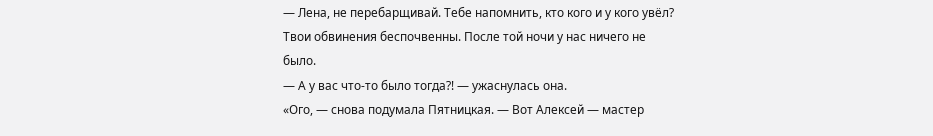— Лена, не перебарщивай. Тебе напомнить, кто кого и у кого увёл? Твои обвинения беспочвенны. После той ночи у нас ничего не было.
— А у вас что-то было тогда?! — ужаснулась она.
«Ого, — снова подумала Пятницкая. — Вот Алексей — мастер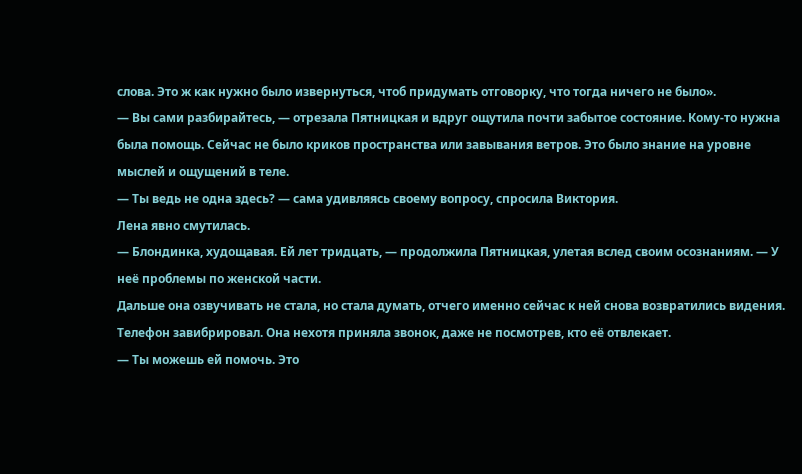слова. Это ж как нужно было извернуться, чтоб придумать отговорку, что тогда ничего не было».
— Вы сами разбирайтесь, — отрезала Пятницкая и вдруг ощутила почти забытое состояние. Кому-то нужна была помощь. Сейчас не было криков пространства или завывания ветров. Это было знание на уровне мыслей и ощущений в теле.
— Ты ведь не одна здесь? — сама удивляясь своему вопросу, спросила Виктория.
Лена явно смутилась.
— Блондинка, худощавая. Ей лет тридцать, — продолжила Пятницкая, улетая вслед своим осознаниям. — У неё проблемы по женской части.
Дальше она озвучивать не стала, но стала думать, отчего именно сейчас к ней снова возвратились видения.
Телефон завибрировал. Она нехотя приняла звонок, даже не посмотрев, кто её отвлекает.
— Ты можешь ей помочь. Это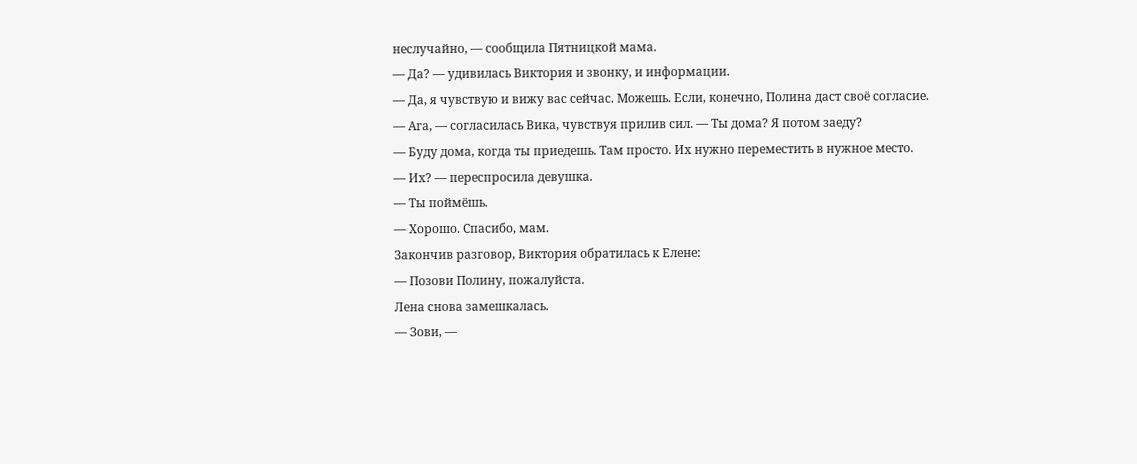неслучайно, — сообщила Пятницкой мама.
— Да? — удивилась Виктория и звонку, и информации.
— Да, я чувствую и вижу вас сейчас. Можешь. Если, конечно, Полина даст своё согласие.
— Ага, — согласилась Вика, чувствуя прилив сил. — Ты дома? Я потом заеду?
— Буду дома, когда ты приедешь. Там просто. Их нужно переместить в нужное место.
— Их? — переспросила девушка.
— Ты поймёшь.
— Хорошо. Спасибо, мам.
Закончив разговор, Виктория обратилась к Елене:
— Позови Полину, пожалуйста.
Лена снова замешкалась.
— Зови, —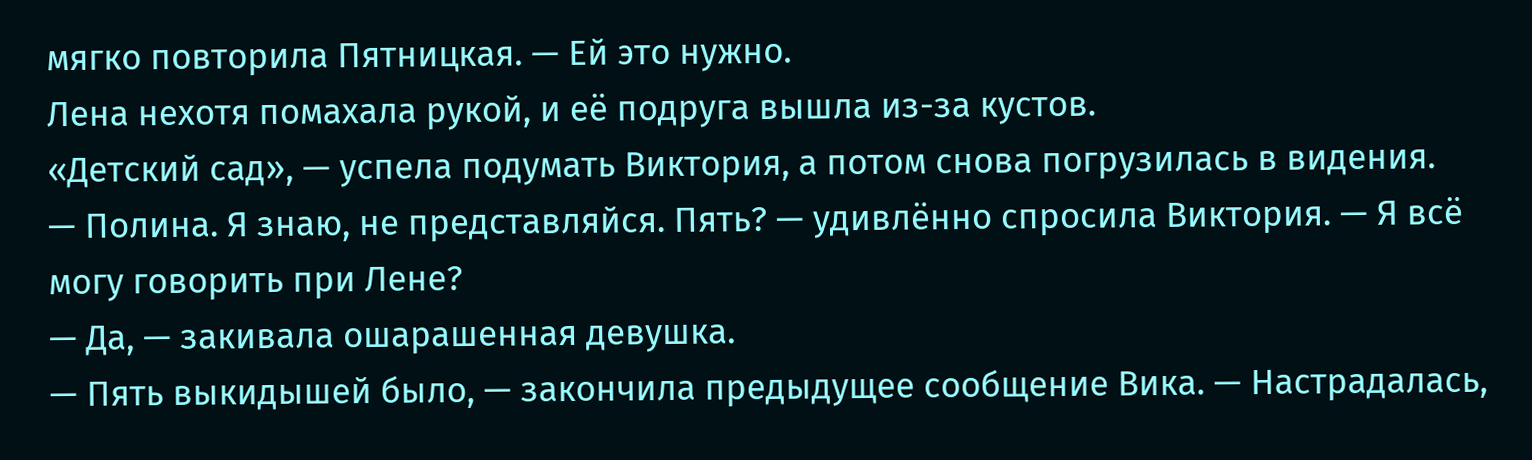мягко повторила Пятницкая. — Ей это нужно.
Лена нехотя помахала рукой, и её подруга вышла из-за кустов.
«Детский сад», — успела подумать Виктория, а потом снова погрузилась в видения.
— Полина. Я знаю, не представляйся. Пять? — удивлённо спросила Виктория. — Я всё могу говорить при Лене?
— Да, — закивала ошарашенная девушка.
— Пять выкидышей было, — закончила предыдущее сообщение Вика. — Настрадалась,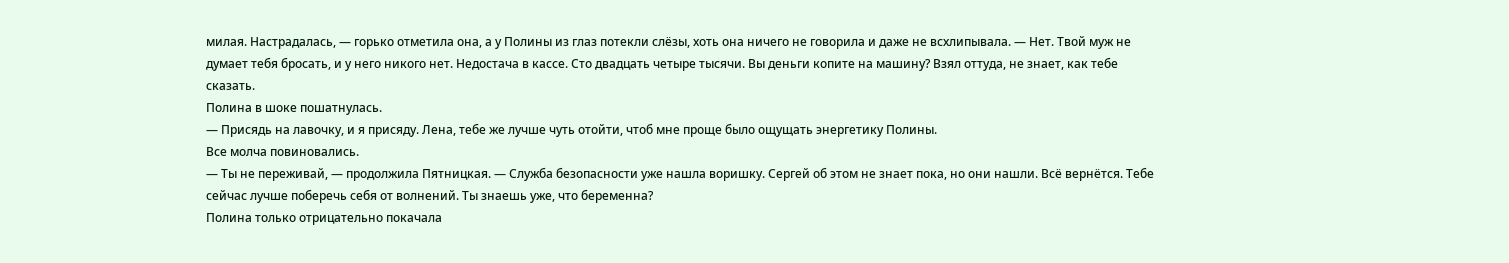милая. Настрадалась, — горько отметила она, а у Полины из глаз потекли слёзы, хоть она ничего не говорила и даже не всхлипывала. — Нет. Твой муж не думает тебя бросать, и у него никого нет. Недостача в кассе. Сто двадцать четыре тысячи. Вы деньги копите на машину? Взял оттуда, не знает, как тебе сказать.
Полина в шоке пошатнулась.
— Присядь на лавочку, и я присяду. Лена, тебе же лучше чуть отойти, чтоб мне проще было ощущать энергетику Полины.
Все молча повиновались.
— Ты не переживай, — продолжила Пятницкая. — Служба безопасности уже нашла воришку. Сергей об этом не знает пока, но они нашли. Всё вернётся. Тебе сейчас лучше поберечь себя от волнений. Ты знаешь уже, что беременна?
Полина только отрицательно покачала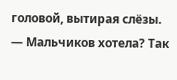головой, вытирая слёзы.
— Мальчиков хотела? Так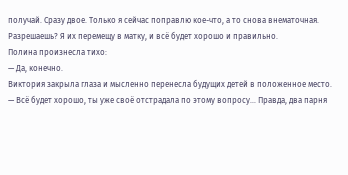получай. Сразу двое. Только я сейчас поправлю кое-что, а то снова внематочная. Разрешаешь? Я их перемещу в матку, и всё будет хорошо и правильно.
Полина произнесла тихо:
— Да, конечно.
Виктория закрыла глаза и мысленно перенесла будущих детей в положенное место.
— Всё будет хорошо, ты уже своё отстрадала по этому вопросу… Правда, два парня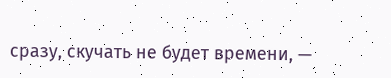сразу, скучать не будет времени, —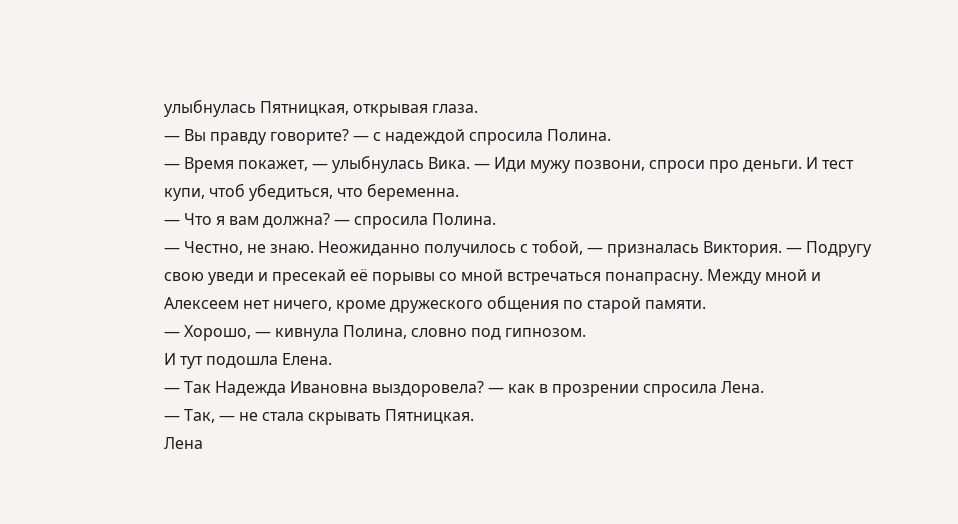улыбнулась Пятницкая, открывая глаза.
— Вы правду говорите? — с надеждой спросила Полина.
— Время покажет, — улыбнулась Вика. — Иди мужу позвони, спроси про деньги. И тест купи, чтоб убедиться, что беременна.
— Что я вам должна? — спросила Полина.
— Честно, не знаю. Неожиданно получилось с тобой, — призналась Виктория. — Подругу свою уведи и пресекай её порывы со мной встречаться понапрасну. Между мной и Алексеем нет ничего, кроме дружеского общения по старой памяти.
— Хорошо, — кивнула Полина, словно под гипнозом.
И тут подошла Елена.
— Так Надежда Ивановна выздоровела? — как в прозрении спросила Лена.
— Так, — не стала скрывать Пятницкая.
Лена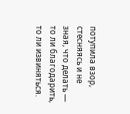потупила взор, стесняясь и не зная, что делать — то ли благодарить, то ли извиняться.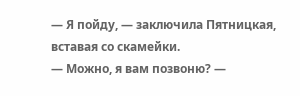— Я пойду, — заключила Пятницкая, вставая со скамейки.
— Можно, я вам позвоню? —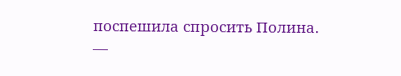поспешила спросить Полина.
—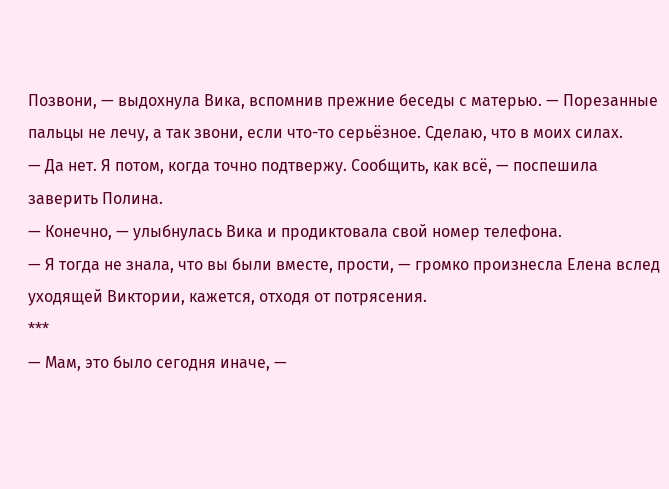Позвони, — выдохнула Вика, вспомнив прежние беседы с матерью. — Порезанные пальцы не лечу, а так звони, если что-то серьёзное. Сделаю, что в моих силах.
— Да нет. Я потом, когда точно подтвержу. Сообщить, как всё, — поспешила заверить Полина.
— Конечно, — улыбнулась Вика и продиктовала свой номер телефона.
— Я тогда не знала, что вы были вместе, прости, — громко произнесла Елена вслед уходящей Виктории, кажется, отходя от потрясения.
***
— Мам, это было сегодня иначе, —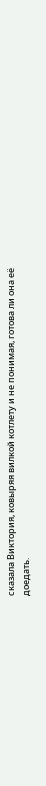сказала Виктория, ковыряя вилкой котлету и не понимая, готова ли она её доедать.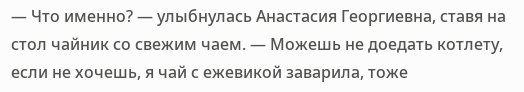— Что именно? — улыбнулась Анастасия Георгиевна, ставя на стол чайник со свежим чаем. — Можешь не доедать котлету, если не хочешь, я чай с ежевикой заварила, тоже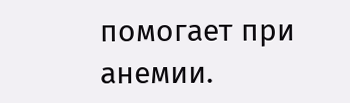помогает при анемии.